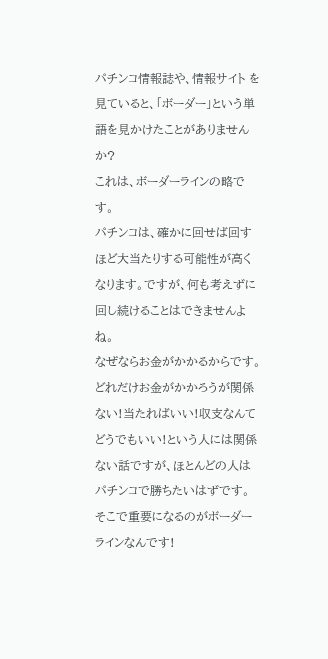パチンコ情報誌や、情報サイト を見ていると、「ボーダー」という単語を見かけたことがありませんか?
これは、ボーダーラインの略です。
パチンコは、確かに回せば回すほど大当たりする可能性が高くなります。ですが、何も考えずに回し続けることはできませんよね。
なぜならお金がかかるからです。
どれだけお金がかかろうが関係ない!当たればいい!収支なんてどうでもいい!という人には関係ない話ですが、ほとんどの人はパチンコで勝ちたいはずです。
そこで重要になるのがボーダーラインなんです!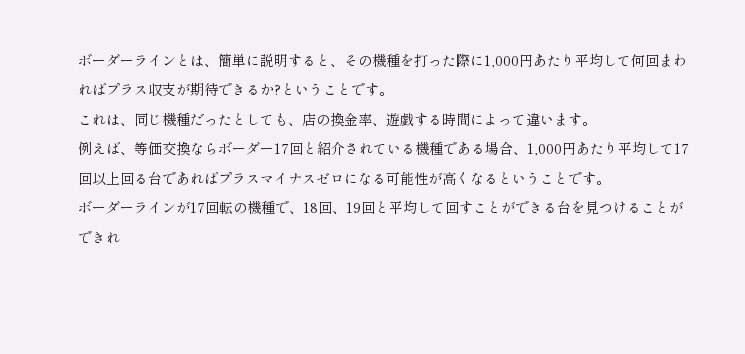ボーダーラインとは、簡単に説明すると、その機種を打った際に1,000円あたり平均して何回まわればプラス収支が期待できるか?ということです。
これは、同じ機種だったとしても、店の換金率、遊戯する時間によって違います。
例えば、等価交換ならボーダー17回と紹介されている機種である場合、1,000円あたり平均して17回以上回る台であればプラスマイナスゼロになる可能性が高くなるということです。
ボーダーラインが17回転の機種で、18回、19回と平均して回すことができる台を見つけることができれ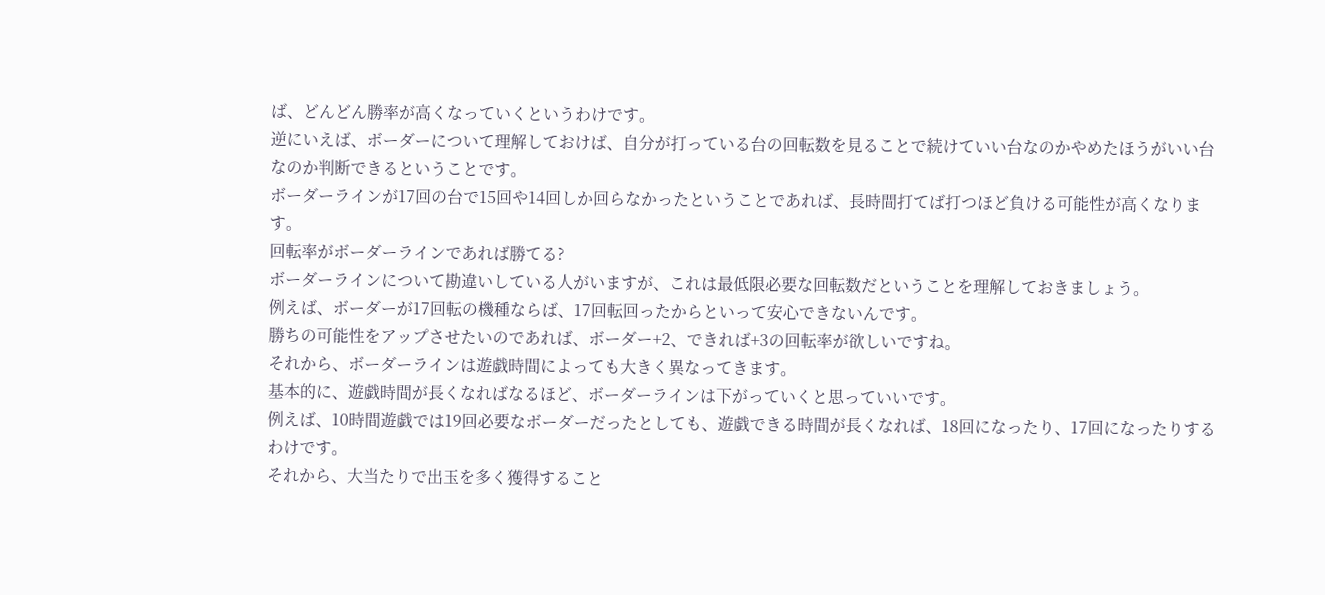ば、どんどん勝率が高くなっていくというわけです。
逆にいえば、ボーダーについて理解しておけば、自分が打っている台の回転数を見ることで続けていい台なのかやめたほうがいい台なのか判断できるということです。
ボーダーラインが17回の台で15回や14回しか回らなかったということであれば、長時間打てば打つほど負ける可能性が高くなります。
回転率がボーダーラインであれば勝てる?
ボーダーラインについて勘違いしている人がいますが、これは最低限必要な回転数だということを理解しておきましょう。
例えば、ボーダーが17回転の機種ならば、17回転回ったからといって安心できないんです。
勝ちの可能性をアップさせたいのであれば、ボーダー+2、できれば+3の回転率が欲しいですね。
それから、ボーダーラインは遊戯時間によっても大きく異なってきます。
基本的に、遊戯時間が長くなればなるほど、ボーダーラインは下がっていくと思っていいです。
例えば、10時間遊戯では19回必要なボーダーだったとしても、遊戯できる時間が長くなれば、18回になったり、17回になったりするわけです。
それから、大当たりで出玉を多く獲得すること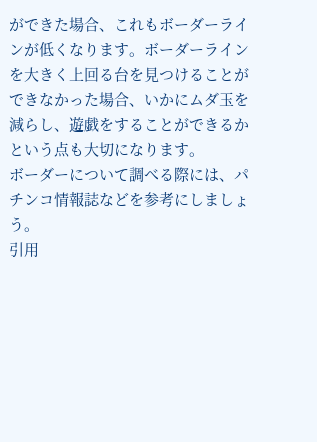ができた場合、これもボーダーラインが低くなります。ボーダーラインを大きく上回る台を見つけることができなかった場合、いかにムダ玉を減らし、遊戯をすることができるかという点も大切になります。
ボーダーについて調べる際には、パチンコ情報誌などを参考にしましょう。
引用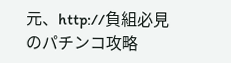元、http://負組必見のパチンコ攻略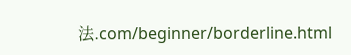法.com/beginner/borderline.html